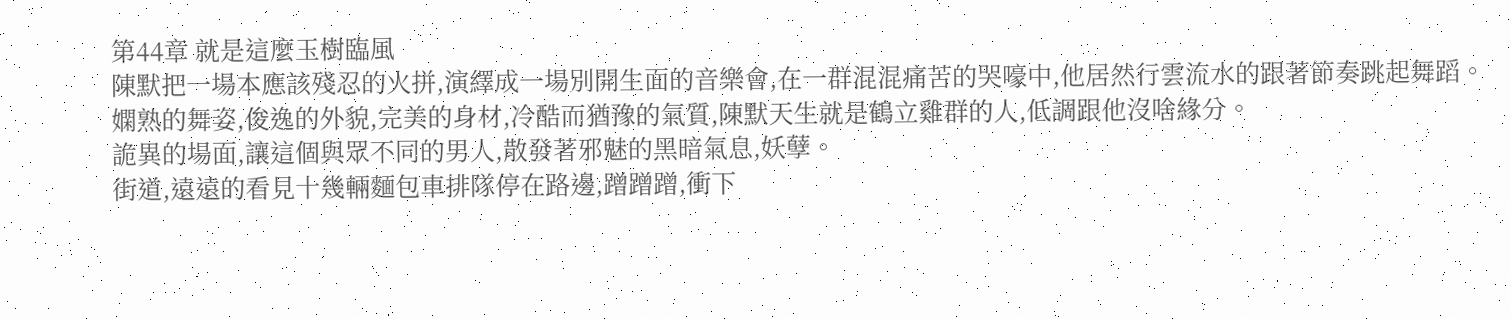第44章 就是這麼玉樹臨風
陳默把一場本應該殘忍的火拼,演繹成一場別開生面的音樂會,在一群混混痛苦的哭嚎中,他居然行雲流水的跟著節奏跳起舞蹈。
嫻熟的舞姿,俊逸的外貌,完美的身材,冷酷而猶豫的氣質,陳默天生就是鶴立雞群的人,低調跟他沒啥緣分。
詭異的場面,讓這個與眾不同的男人,散發著邪魅的黑暗氣息,妖孽。
街道,遠遠的看見十幾輛麵包車排隊停在路邊,蹭蹭蹭,衝下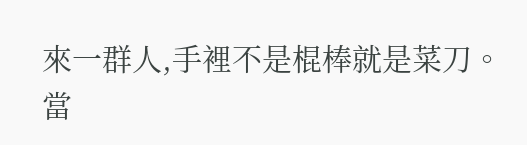來一群人,手裡不是棍棒就是菜刀。
當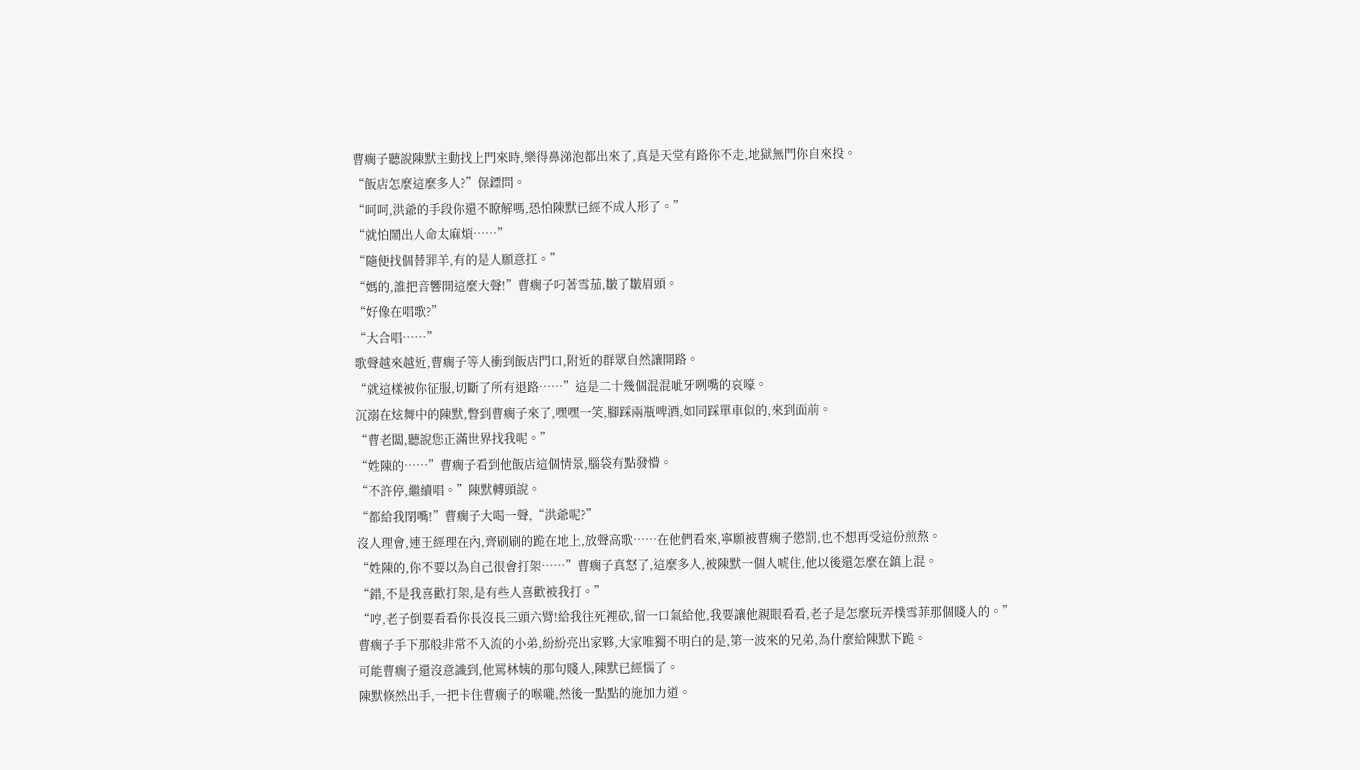曹瘸子聽說陳默主動找上門來時,樂得鼻涕泡都出來了,真是天堂有路你不走,地獄無門你自來投。
“飯店怎麼這麼多人?”保鏢問。
“呵呵,洪爺的手段你還不瞭解嗎,恐怕陳默已經不成人形了。”
“就怕鬧出人命太麻煩……”
“隨便找個替罪羊,有的是人願意扛。”
“媽的,誰把音響開這麼大聲!”曹瘸子叼著雪茄,皺了皺眉頭。
“好像在唱歌?”
“大合唱……”
歌聲越來越近,曹瘸子等人衝到飯店門口,附近的群眾自然讓開路。
“就這樣被你征服,切斷了所有退路……”這是二十幾個混混呲牙咧嘴的哀嚎。
沉溺在炫舞中的陳默,瞥到曹瘸子來了,嘿嘿一笑,腳踩兩瓶啤酒,如同踩單車似的,來到面前。
“曹老闆,聽說您正滿世界找我呢。”
“姓陳的……”曹瘸子看到他飯店這個情景,腦袋有點發懵。
“不許停,繼續唱。”陳默轉頭說。
“都給我閉嘴!”曹瘸子大喝一聲,“洪爺呢?”
沒人理會,連王經理在內,齊刷刷的跪在地上,放聲高歌……在他們看來,寧願被曹瘸子懲罰,也不想再受這份煎熬。
“姓陳的,你不要以為自己很會打架……”曹瘸子真怒了,這麼多人,被陳默一個人唬住,他以後還怎麼在鎮上混。
“錯,不是我喜歡打架,是有些人喜歡被我打。”
“哼,老子倒要看看你長沒長三頭六臂!給我往死裡砍,留一口氣給他,我要讓他親眼看看,老子是怎麼玩弄樸雪菲那個賤人的。”
曹瘸子手下那般非常不入流的小弟,紛紛亮出家夥,大家唯獨不明白的是,第一波來的兄弟,為什麼給陳默下跪。
可能曹瘸子還沒意識到,他罵林姨的那句賤人,陳默已經惱了。
陳默倏然出手,一把卡住曹瘸子的喉嚨,然後一點點的施加力道。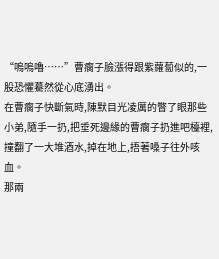“嗚嗚嚕……”曹瘸子臉漲得跟紫蘿蔔似的,一股恐懼驀然從心底湧出。
在曹瘸子快斷氣時,陳默目光凌厲的瞥了眼那些小弟,隨手一扔,把垂死邊緣的曹瘸子扔進吧檯裡,撞翻了一大堆酒水,掉在地上,捂著嗓子往外咳血。
那兩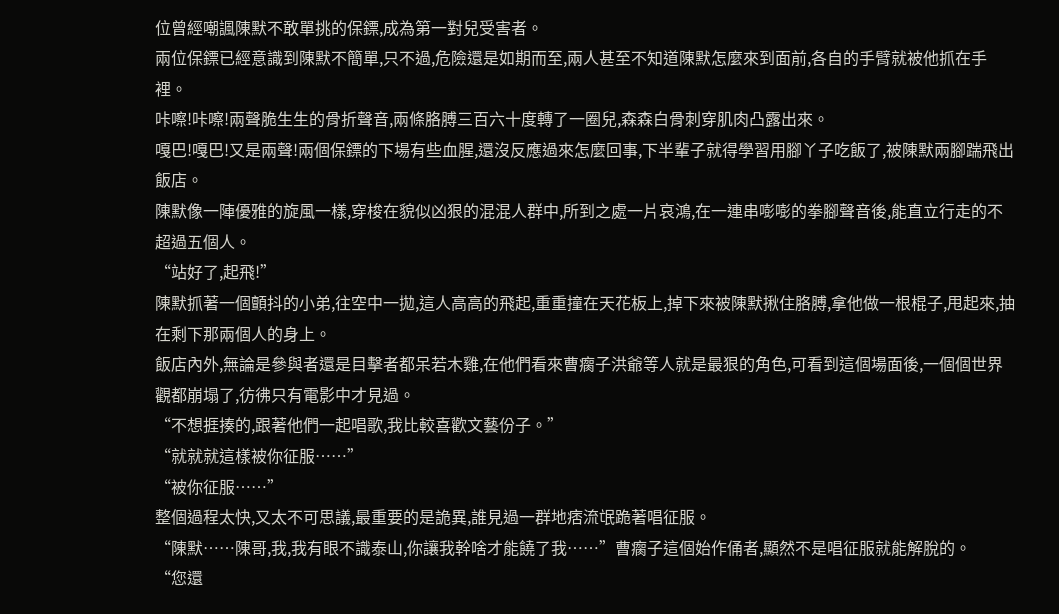位曾經嘲諷陳默不敢單挑的保鏢,成為第一對兒受害者。
兩位保鏢已經意識到陳默不簡單,只不過,危險還是如期而至,兩人甚至不知道陳默怎麼來到面前,各自的手臂就被他抓在手裡。
咔嚓!咔嚓!兩聲脆生生的骨折聲音,兩條胳膊三百六十度轉了一圈兒,森森白骨刺穿肌肉凸露出來。
嘎巴!嘎巴!又是兩聲!兩個保鏢的下場有些血腥,還沒反應過來怎麼回事,下半輩子就得學習用腳丫子吃飯了,被陳默兩腳踹飛出飯店。
陳默像一陣優雅的旋風一樣,穿梭在貌似凶狠的混混人群中,所到之處一片哀鴻,在一連串嘭嘭的拳腳聲音後,能直立行走的不超過五個人。
“站好了,起飛!”
陳默抓著一個顫抖的小弟,往空中一拋,這人高高的飛起,重重撞在天花板上,掉下來被陳默揪住胳膊,拿他做一根棍子,甩起來,抽在剩下那兩個人的身上。
飯店內外,無論是參與者還是目擊者都呆若木雞,在他們看來曹瘸子洪爺等人就是最狠的角色,可看到這個場面後,一個個世界觀都崩塌了,彷彿只有電影中才見過。
“不想捱揍的,跟著他們一起唱歌,我比較喜歡文藝份子。”
“就就就這樣被你征服……”
“被你征服……”
整個過程太快,又太不可思議,最重要的是詭異,誰見過一群地痞流氓跪著唱征服。
“陳默……陳哥,我,我有眼不識泰山,你讓我幹啥才能饒了我……”曹瘸子這個始作俑者,顯然不是唱征服就能解脫的。
“您還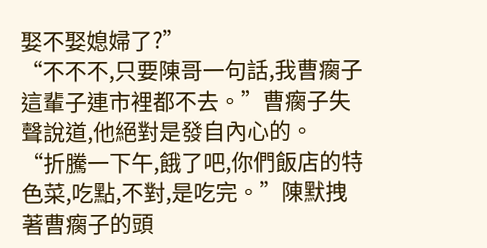娶不娶媳婦了?”
“不不不,只要陳哥一句話,我曹瘸子這輩子連市裡都不去。”曹瘸子失聲說道,他絕對是發自內心的。
“折騰一下午,餓了吧,你們飯店的特色菜,吃點,不對,是吃完。”陳默拽著曹瘸子的頭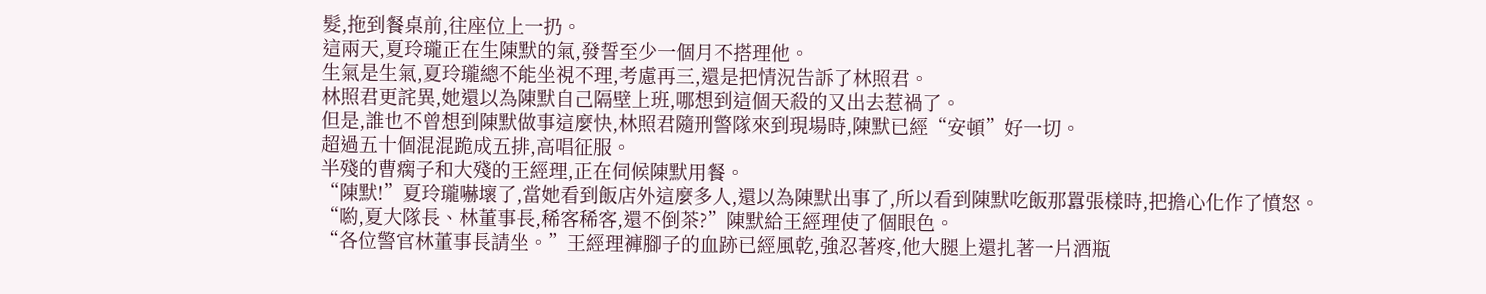髮,拖到餐桌前,往座位上一扔。
這兩天,夏玲瓏正在生陳默的氣,發誓至少一個月不搭理他。
生氣是生氣,夏玲瓏總不能坐視不理,考慮再三,還是把情況告訴了林照君。
林照君更詫異,她還以為陳默自己隔壁上班,哪想到這個天殺的又出去惹禍了。
但是,誰也不曾想到陳默做事這麼快,林照君隨刑警隊來到現場時,陳默已經“安頓”好一切。
超過五十個混混跪成五排,高唱征服。
半殘的曹瘸子和大殘的王經理,正在伺候陳默用餐。
“陳默!”夏玲瓏嚇壞了,當她看到飯店外這麼多人,還以為陳默出事了,所以看到陳默吃飯那囂張樣時,把擔心化作了憤怒。
“喲,夏大隊長、林董事長,稀客稀客,還不倒茶?”陳默給王經理使了個眼色。
“各位警官林董事長請坐。”王經理褲腳子的血跡已經風乾,強忍著疼,他大腿上還扎著一片酒瓶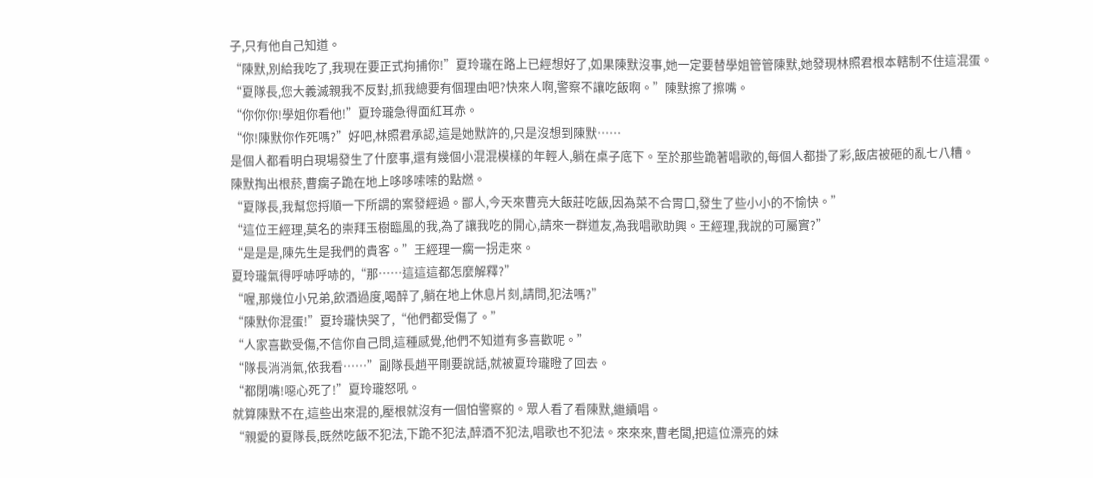子,只有他自己知道。
“陳默,別給我吃了,我現在要正式拘捕你!”夏玲瓏在路上已經想好了,如果陳默沒事,她一定要替學姐管管陳默,她發現林照君根本轄制不住這混蛋。
“夏隊長,您大義滅親我不反對,抓我總要有個理由吧?快來人啊,警察不讓吃飯啊。”陳默擦了擦嘴。
“你你你!學姐你看他!”夏玲瓏急得面紅耳赤。
“你!陳默你作死嗎?”好吧,林照君承認,這是她默許的,只是沒想到陳默……
是個人都看明白現場發生了什麼事,還有幾個小混混模樣的年輕人,躺在桌子底下。至於那些跪著唱歌的,每個人都掛了彩,飯店被砸的亂七八糟。
陳默掏出根菸,曹瘸子跪在地上哆哆嗦嗦的點燃。
“夏隊長,我幫您捋順一下所謂的案發經過。鄙人,今天來曹亮大飯莊吃飯,因為菜不合胃口,發生了些小小的不愉快。”
“這位王經理,莫名的崇拜玉樹臨風的我,為了讓我吃的開心,請來一群道友,為我唱歌助興。王經理,我說的可屬實?”
“是是是,陳先生是我們的貴客。”王經理一瘸一拐走來。
夏玲瓏氣得呼哧呼哧的,“那……這這這都怎麼解釋?”
“喔,那幾位小兄弟,飲酒過度,喝醉了,躺在地上休息片刻,請問,犯法嗎?”
“陳默你混蛋!”夏玲瓏快哭了,“他們都受傷了。”
“人家喜歡受傷,不信你自己問,這種感覺,他們不知道有多喜歡呢。”
“隊長消消氣,依我看……”副隊長趙平剛要說話,就被夏玲瓏瞪了回去。
“都閉嘴!噁心死了!”夏玲瓏怒吼。
就算陳默不在,這些出來混的,壓根就沒有一個怕警察的。眾人看了看陳默,繼續唱。
“親愛的夏隊長,既然吃飯不犯法,下跪不犯法,醉酒不犯法,唱歌也不犯法。來來來,曹老闆,把這位漂亮的妹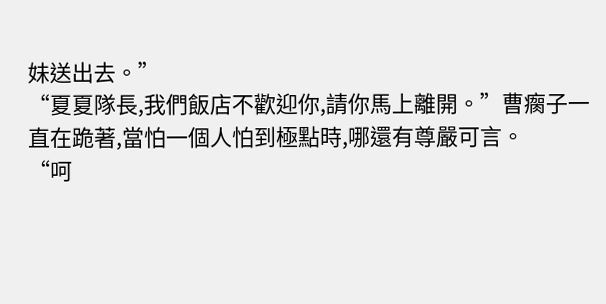妹送出去。”
“夏夏隊長,我們飯店不歡迎你,請你馬上離開。”曹瘸子一直在跪著,當怕一個人怕到極點時,哪還有尊嚴可言。
“呵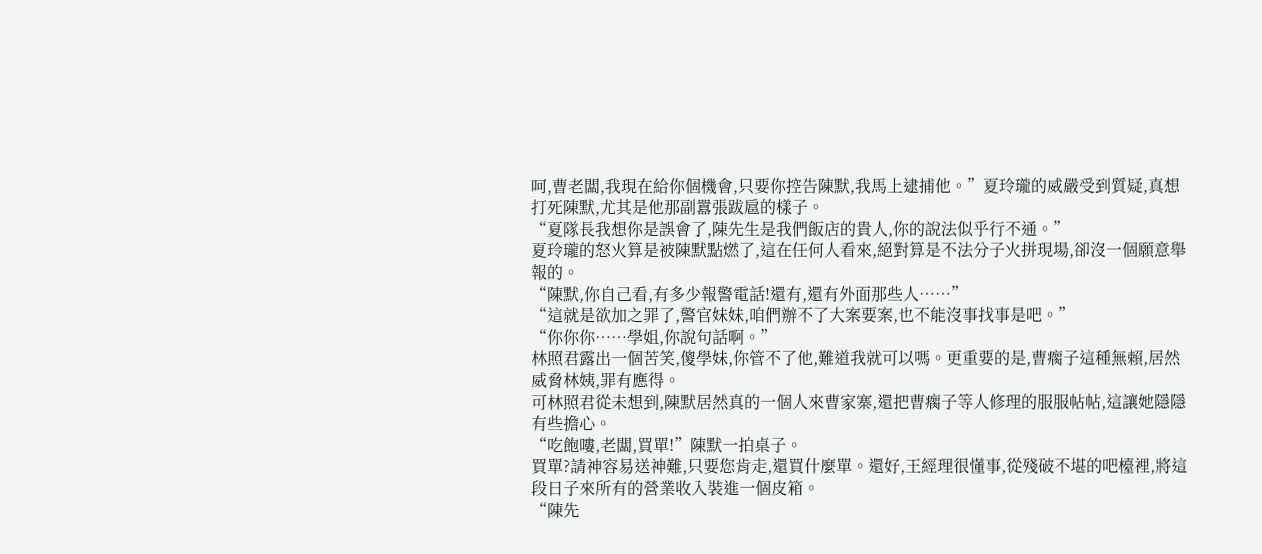呵,曹老闆,我現在給你個機會,只要你控告陳默,我馬上逮捕他。”夏玲瓏的威嚴受到質疑,真想打死陳默,尤其是他那副囂張跋扈的樣子。
“夏隊長我想你是誤會了,陳先生是我們飯店的貴人,你的說法似乎行不通。”
夏玲瓏的怒火算是被陳默點燃了,這在任何人看來,絕對算是不法分子火拼現場,卻沒一個願意舉報的。
“陳默,你自己看,有多少報警電話!還有,還有外面那些人……”
“這就是欲加之罪了,警官妹妹,咱們辦不了大案要案,也不能沒事找事是吧。”
“你你你……學姐,你說句話啊。”
林照君露出一個苦笑,傻學妹,你管不了他,難道我就可以嗎。更重要的是,曹瘸子這種無賴,居然威脅林姨,罪有應得。
可林照君從未想到,陳默居然真的一個人來曹家寨,還把曹瘸子等人修理的服服帖帖,這讓她隱隱有些擔心。
“吃飽嘍,老闆,買單!”陳默一拍桌子。
買單?請神容易送神難,只要您肯走,還買什麼單。還好,王經理很懂事,從殘破不堪的吧檯裡,將這段日子來所有的營業收入裝進一個皮箱。
“陳先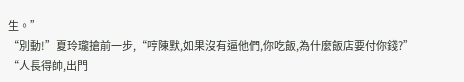生。”
“別動!”夏玲瓏搶前一步,“哼陳默,如果沒有逼他們,你吃飯,為什麼飯店要付你錢?”
“人長得帥,出門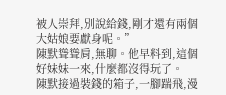被人崇拜,別說給錢,剛才還有兩個大姑娘要獻身呢。”
陳默聳聳肩,無聊。他早料到,這個好妹妹一來,什麼都沒得玩了。
陳默接過裝錢的箱子,一腳踹飛,漫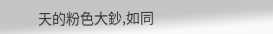天的粉色大鈔,如同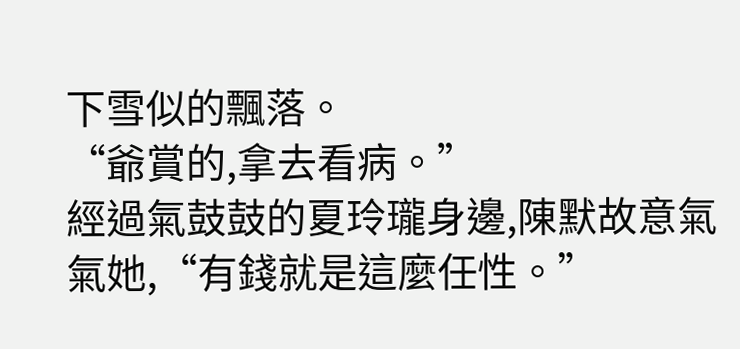下雪似的飄落。
“爺賞的,拿去看病。”
經過氣鼓鼓的夏玲瓏身邊,陳默故意氣氣她,“有錢就是這麼任性。”